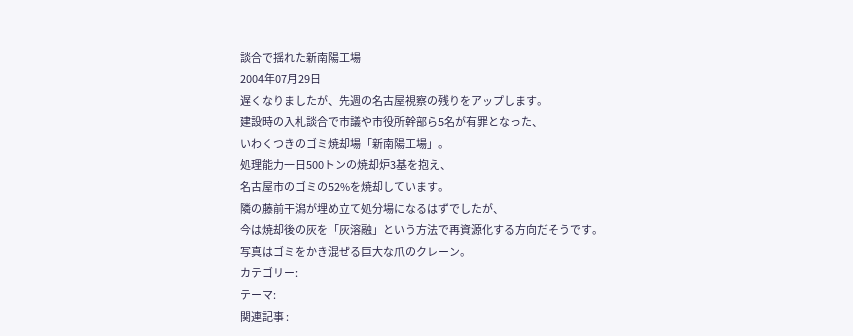談合で揺れた新南陽工場
2004年07月29日
遅くなりましたが、先週の名古屋視察の残りをアップします。
建設時の入札談合で市議や市役所幹部ら5名が有罪となった、
いわくつきのゴミ焼却場「新南陽工場」。
処理能力一日500トンの焼却炉3基を抱え、
名古屋市のゴミの52%を焼却しています。
隣の藤前干潟が埋め立て処分場になるはずでしたが、
今は焼却後の灰を「灰溶融」という方法で再資源化する方向だそうです。
写真はゴミをかき混ぜる巨大な爪のクレーン。
カテゴリー:
テーマ:
関連記事 :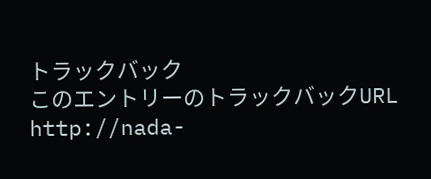トラックバック
このエントリーのトラックバックURL
http://nada-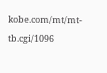kobe.com/mt/mt-tb.cgi/1096